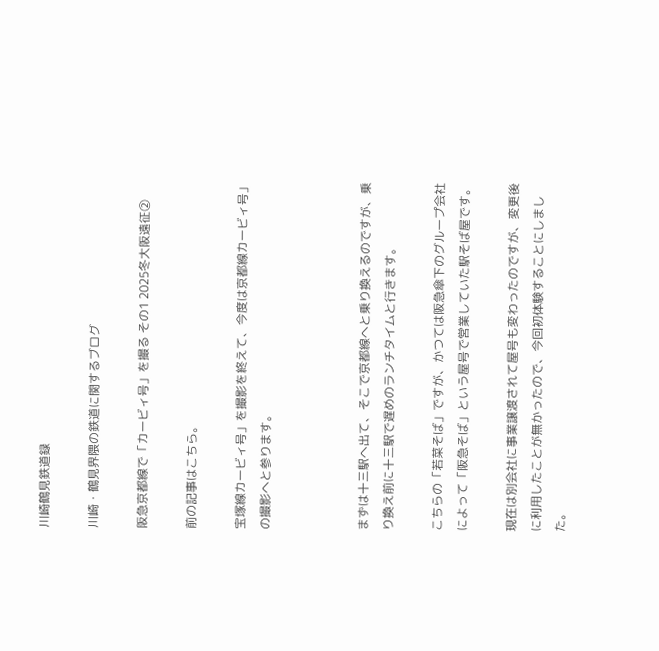川崎鶴見鉄道録

川崎・鶴見界隈の鉄道に関するブログ

阪急京都線で「カービィ号」を撮る その1 2025冬大阪遠征②

前の記事はこちら。

宝塚線カービィ号」を撮影を終えて、今度は京都線カービィ号」の撮影へと参ります。



まずは十三駅へ出て、そこで京都線へと乗り換えるのですが、乗り換え前に十三駅で遅めのランチタイムと行きます。

こちらの「若菜そば」ですが、かつては阪急傘下のグループ会社によって「阪急そば」という屋号で営業していた駅そば屋です。

現在は別会社に事業譲渡されて屋号も変わったのですが、変更後に利用したことが無かったので、今回初体験することにしました。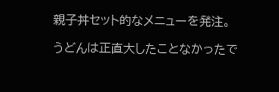親子丼セット的なメニューを発注。

うどんは正直大したことなかったで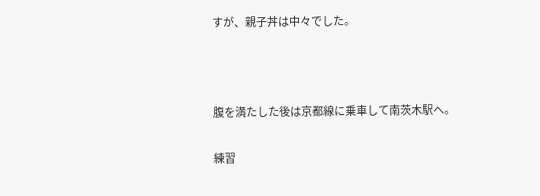すが、親子丼は中々でした。



腹を満たした後は京都線に乗車して南茨木駅へ。

練習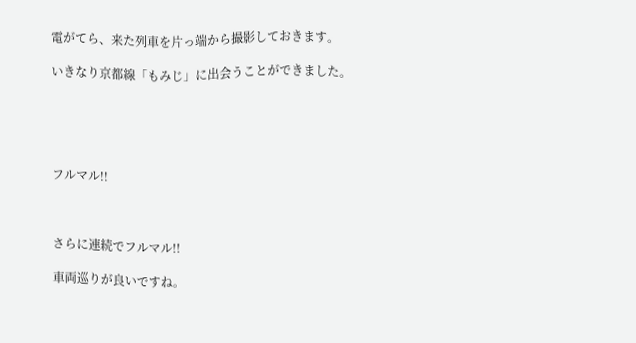電がてら、来た列車を片っ端から撮影しておきます。

いきなり京都線「もみじ」に出会うことができました。





フルマル!!



さらに連続でフルマル!!

車両巡りが良いですね。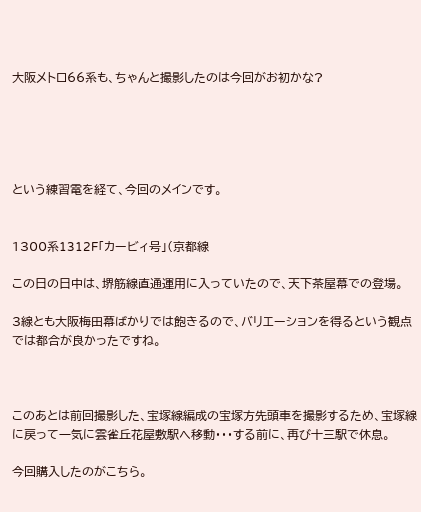大阪メトロ66系も、ちゃんと撮影したのは今回がお初かな?





という練習電を経て、今回のメインです。


1300系1312F「カービィ号」(京都線

この日の日中は、堺筋線直通運用に入っていたので、天下茶屋幕での登場。

3線とも大阪梅田幕ばかりでは飽きるので、バリエーションを得るという観点では都合が良かったですね。



このあとは前回撮影した、宝塚線編成の宝塚方先頭車を撮影するため、宝塚線に戻って一気に雲雀丘花屋敷駅へ移動・・・する前に、再び十三駅で休息。

今回購入したのがこちら。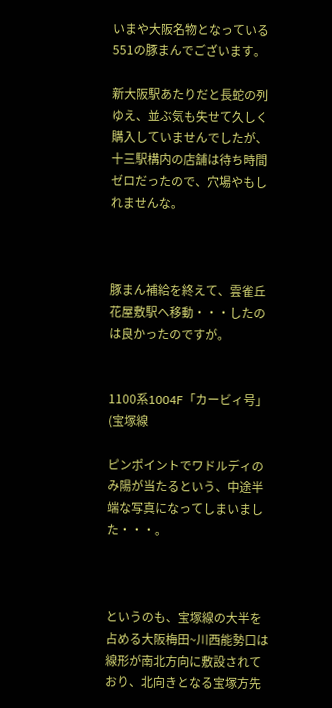いまや大阪名物となっている551の豚まんでございます。

新大阪駅あたりだと長蛇の列ゆえ、並ぶ気も失せて久しく購入していませんでしたが、十三駅構内の店舗は待ち時間ゼロだったので、穴場やもしれませんな。



豚まん補給を終えて、雲雀丘花屋敷駅へ移動・・・したのは良かったのですが。


1100系1004F「カービィ号」(宝塚線

ピンポイントでワドルディのみ陽が当たるという、中途半端な写真になってしまいました・・・。



というのも、宝塚線の大半を占める大阪梅田~川西能勢口は線形が南北方向に敷設されており、北向きとなる宝塚方先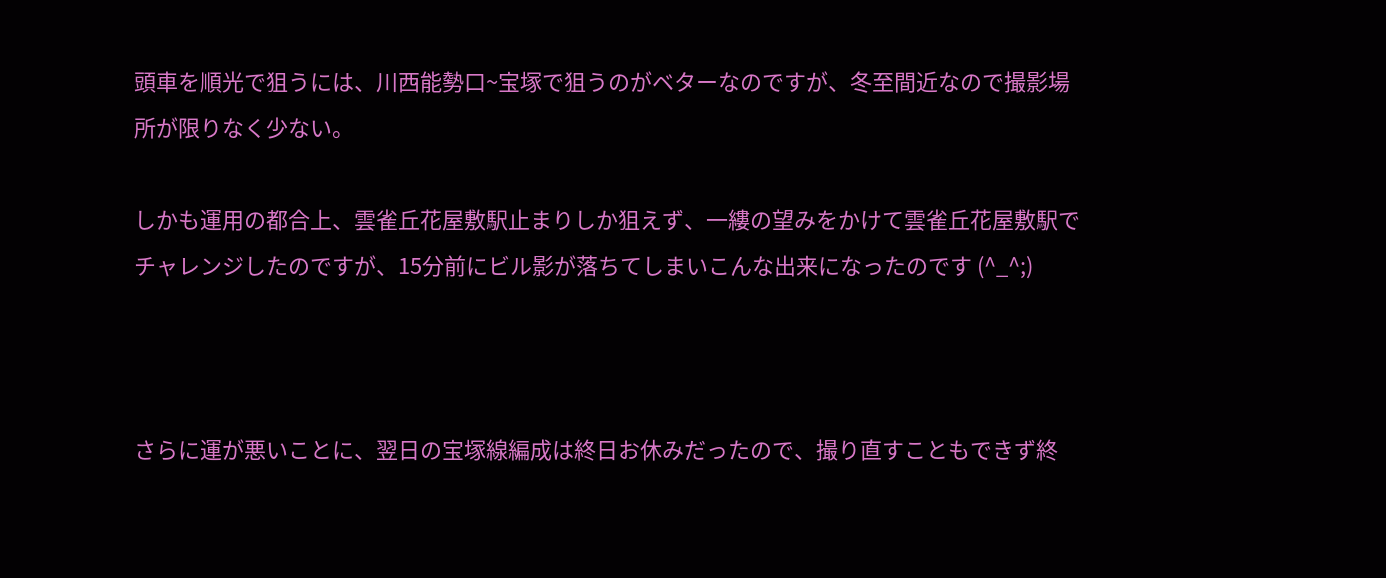頭車を順光で狙うには、川西能勢口~宝塚で狙うのがベターなのですが、冬至間近なので撮影場所が限りなく少ない。

しかも運用の都合上、雲雀丘花屋敷駅止まりしか狙えず、一縷の望みをかけて雲雀丘花屋敷駅でチャレンジしたのですが、15分前にビル影が落ちてしまいこんな出来になったのです (^_^;)



さらに運が悪いことに、翌日の宝塚線編成は終日お休みだったので、撮り直すこともできず終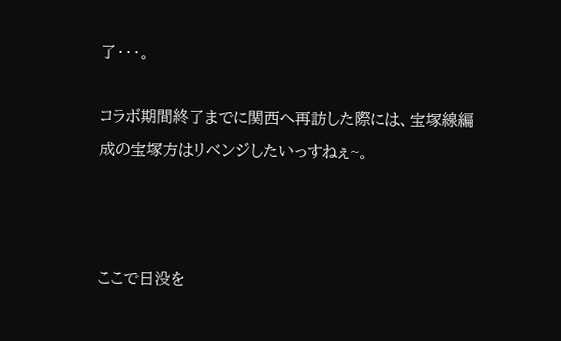了・・・。

コラボ期間終了までに関西へ再訪した際には、宝塚線編成の宝塚方はリベンジしたいっすねぇ~。



ここで日没を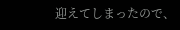迎えてしまったので、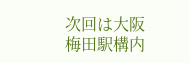次回は大阪梅田駅構内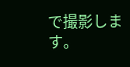で撮影します。